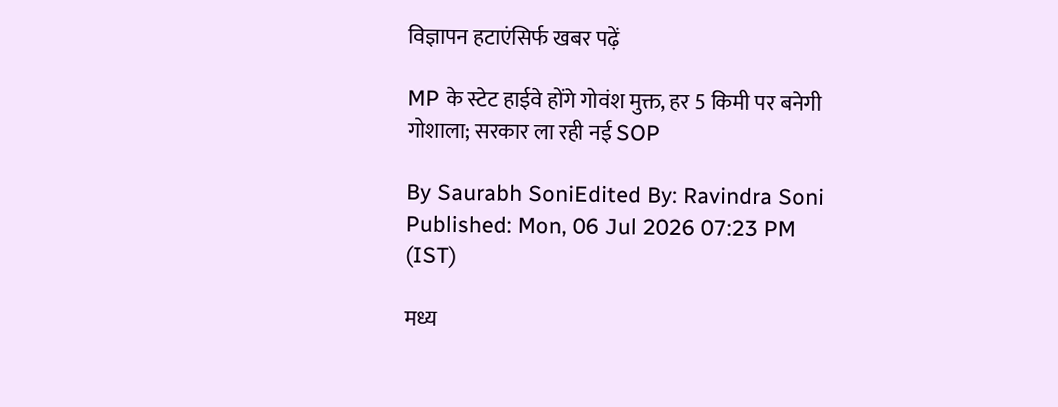विज्ञापन हटाएंसिर्फ खबर पढ़ें

MP के स्टेट हाईवे होंगे गोवंश मुक्त, हर 5 किमी पर बनेगी गोशाला; सरकार ला रही नई SOP

By Saurabh SoniEdited By: Ravindra Soni
Published: Mon, 06 Jul 2026 07:23 PM (IST)

मध्य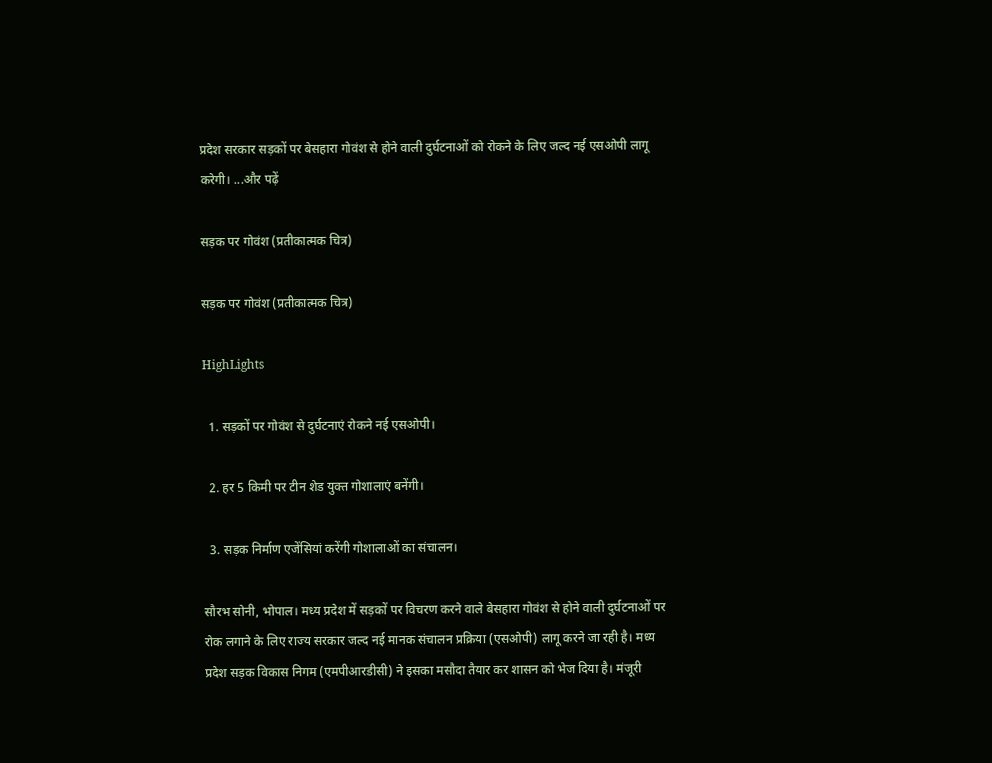प्रदेश सरकार सड़कों पर बेसहारा गोवंश से होने वाली दुर्घटनाओं को रोकने के लिए जल्द नई एसओपी लागू करेगी। ...और पढ़ें

सड़क पर गोवंश (प्रतीकात्मक चित्र)

सड़क पर गोवंश (प्रतीकात्मक चित्र)

HighLights

  1. सड़कों पर गोवंश से दुर्घटनाएं रोकने नई एसओपी।

  2. हर 5 किमी पर टीन शेड युक्त गोशालाएं बनेंगी।

  3. सड़क निर्माण एजेंसियां करेंगी गोशालाओं का संचालन।

सौरभ सोनी, भोपाल। मध्य प्रदेश में सड़कों पर विचरण करने वाले बेसहारा गोवंश से होने वाली दुर्घटनाओं पर रोक लगाने के लिए राज्य सरकार जल्द नई मानक संचालन प्रक्रिया (एसओपी) लागू करने जा रही है। मध्य प्रदेश सड़क विकास निगम (एमपीआरडीसी) ने इसका मसौदा तैयार कर शासन को भेज दिया है। मंजूरी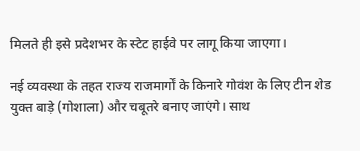मिलते ही इसे प्रदेशभर के स्टेट हाईवे पर लागू किया जाएगा।

नई व्यवस्था के तहत राज्य राजमार्गों के किनारे गोवंश के लिए टीन शेड युक्त बाड़े (गोशाला) और चबूतरे बनाए जाएंगे। साथ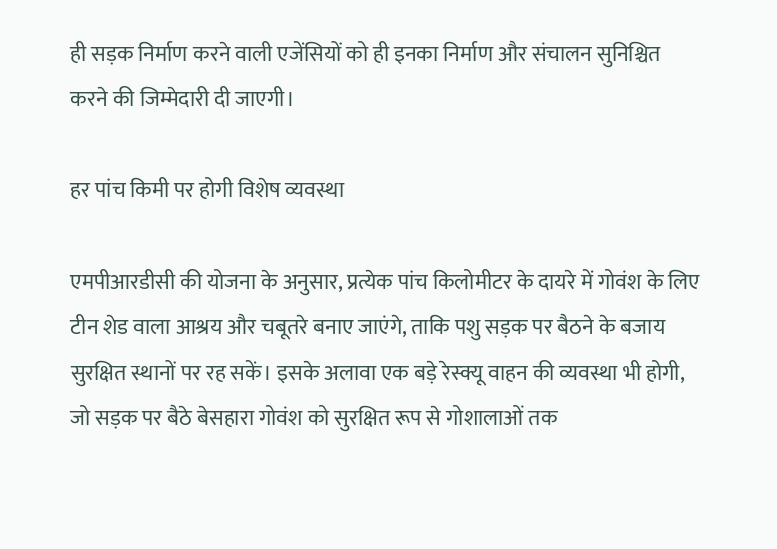ही सड़क निर्माण करने वाली एजेंसियों को ही इनका निर्माण और संचालन सुनिश्चित करने की जिम्मेदारी दी जाएगी।

हर पांच किमी पर होगी विशेष व्यवस्था

एमपीआरडीसी की योजना के अनुसार, प्रत्येक पांच किलोमीटर के दायरे में गोवंश के लिए टीन शेड वाला आश्रय और चबूतरे बनाए जाएंगे, ताकि पशु सड़क पर बैठने के बजाय सुरक्षित स्थानों पर रह सकें। इसके अलावा एक बड़े रेस्क्यू वाहन की व्यवस्था भी होगी, जो सड़क पर बैठे बेसहारा गोवंश को सुरक्षित रूप से गोशालाओं तक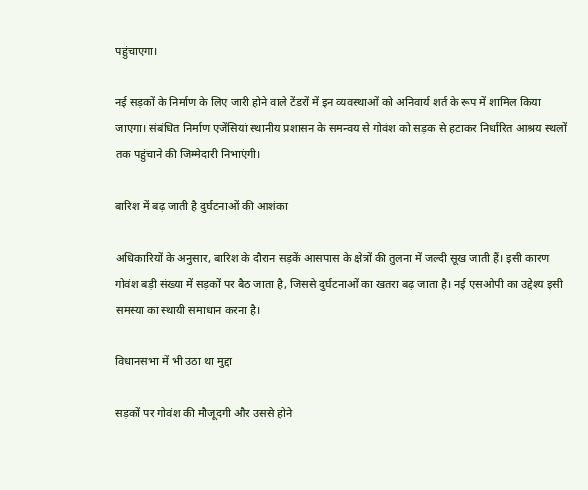पहुंचाएगा।

नई सड़कों के निर्माण के लिए जारी होने वाले टेंडरों में इन व्यवस्थाओं को अनिवार्य शर्त के रूप में शामिल किया जाएगा। संबंधित निर्माण एजेंसियां स्थानीय प्रशासन के समन्वय से गोवंश को सड़क से हटाकर निर्धारित आश्रय स्थलों तक पहुंचाने की जिम्मेदारी निभाएंगी।

बारिश में बढ़ जाती है दुर्घटनाओं की आशंका

अधिकारियों के अनुसार, बारिश के दौरान सड़कें आसपास के क्षेत्रों की तुलना में जल्दी सूख जाती हैं। इसी कारण गोवंश बड़ी संख्या में सड़कों पर बैठ जाता है, जिससे दुर्घटनाओं का खतरा बढ़ जाता है। नई एसओपी का उद्देश्य इसी समस्या का स्थायी समाधान करना है।

विधानसभा में भी उठा था मुद्दा

सड़कों पर गोवंश की मौजूदगी और उससे होने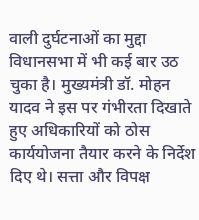वाली दुर्घटनाओं का मुद्दा विधानसभा में भी कई बार उठ चुका है। मुख्यमंत्री डॉ. मोहन यादव ने इस पर गंभीरता दिखाते हुए अधिकारियों को ठोस कार्ययोजना तैयार करने के निर्देश दिए थे। सत्ता और विपक्ष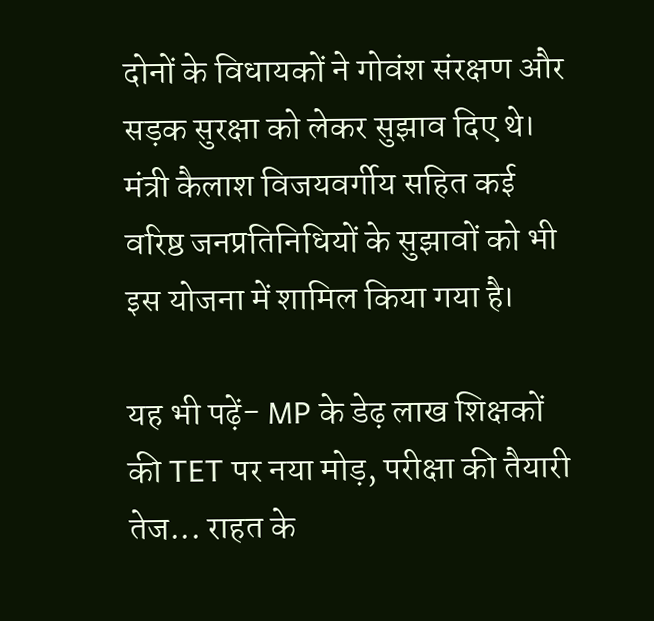दोनों के विधायकों ने गोवंश संरक्षण और सड़क सुरक्षा को लेकर सुझाव दिए थे। मंत्री कैलाश विजयवर्गीय सहित कई वरिष्ठ जनप्रतिनिधियों के सुझावों को भी इस योजना में शामिल किया गया है।

यह भी पढ़ें- MP के डेढ़ लाख शिक्षकों की TET पर नया मोड़, परीक्षा की तैयारी तेज... राहत के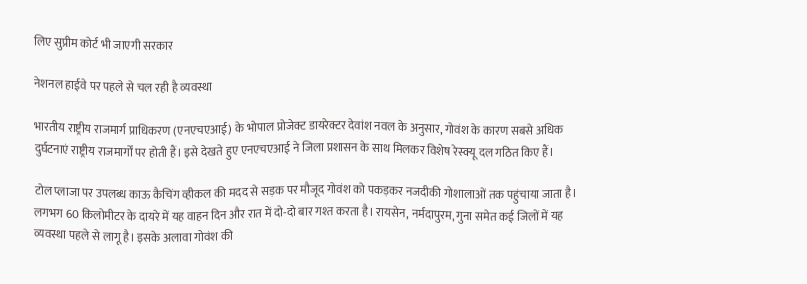लिए सुप्रीम कोर्ट भी जाएगी सरकार

नेशनल हाईवे पर पहले से चल रही है व्यवस्था

भारतीय राष्ट्रीय राजमार्ग प्राधिकरण (एनएचएआई) के भोपाल प्रोजेक्ट डायरेक्टर देवांश नवल के अनुसार, गोवंश के कारण सबसे अधिक दुर्घटनाएं राष्ट्रीय राजमार्गों पर होती हैं। इसे देखते हुए एनएचएआई ने जिला प्रशासन के साथ मिलकर विशेष रेस्क्यू दल गठित किए हैं।

टोल प्लाजा पर उपलब्ध काऊ कैचिंग व्हीकल की मदद से सड़क पर मौजूद गोवंश को पकड़कर नजदीकी गोशालाओं तक पहुंचाया जाता है। लगभग 60 किलोमीटर के दायरे में यह वाहन दिन और रात में दो-दो बार गश्त करता है। रायसेन, नर्मदापुरम, गुना समेत कई जिलों में यह व्यवस्था पहले से लागू है। इसके अलावा गोवंश की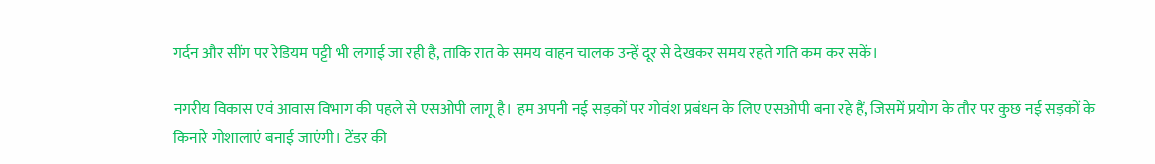गर्दन और सींग पर रेडियम पट्टी भी लगाई जा रही है, ताकि रात के समय वाहन चालक उन्हें दूर से देखकर समय रहते गति कम कर सकें।

नगरीय विकास एवं आवास विभाग की पहले से एसओपी लागू है। हम अपनी नई सड़कों पर गोवंश प्रबंधन के लिए एसओपी बना रहे हैं, जिसमें प्रयोग के तौर पर कुछ नई सड़कों के किनारे गोशालाएं बनाई जाएंगी। टेंडर की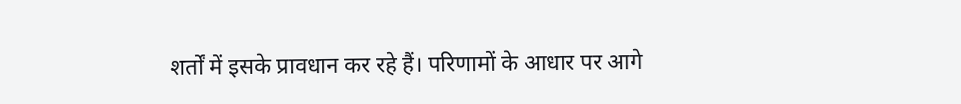शर्तों में इसके प्रावधान कर रहे हैं। परिणामों के आधार पर आगे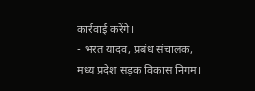कार्रवाई करेंगे।
- भरत यादव, प्रबंध संचालक, मध्य प्रदेश सड़क विकास निगम।